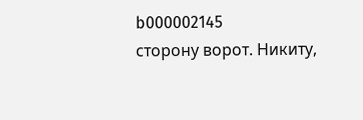b000002145
сторону ворот. Никиту,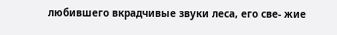любившего вкрадчивые звуки леса, его све- жие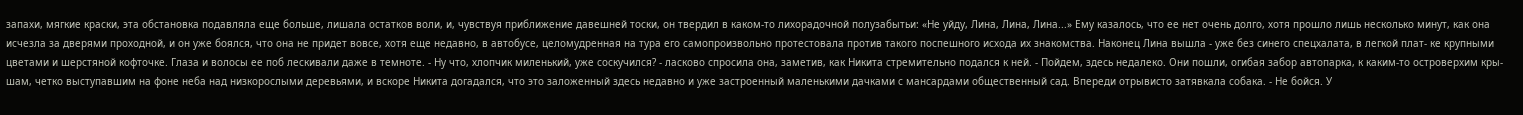запахи, мягкие краски, эта обстановка подавляла еще больше, лишала остатков воли, и, чувствуя приближение давешней тоски, он твердил в каком-то лихорадочной полузабытьи: «Не уйду, Лина, Лина, Лина...» Ему казалось, что ее нет очень долго, хотя прошло лишь несколько минут, как она исчезла за дверями проходной, и он уже боялся, что она не придет вовсе, хотя еще недавно, в автобусе, целомудренная на тура его самопроизвольно протестовала против такого поспешного исхода их знакомства. Наконец Лина вышла - уже без синего спецхалата, в легкой плат- ке крупными цветами и шерстяной кофточке. Глаза и волосы ее поб лескивали даже в темноте. - Ну что, хлопчик миленький, уже соскучился? - ласково спросила она, заметив, как Никита стремительно подался к ней. - Пойдем, здесь недалеко. Они пошли, огибая забор автопарка, к каким-то островерхим кры- шам, четко выступавшим на фоне неба над низкорослыми деревьями, и вскоре Никита догадался, что это заложенный здесь недавно и уже застроенный маленькими дачками с мансардами общественный сад. Впереди отрывисто затявкала собака. - Не бойся. У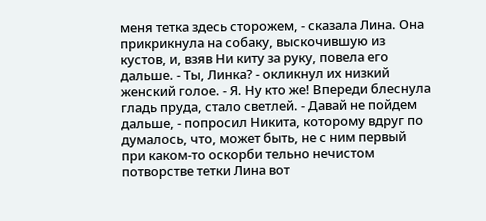меня тетка здесь сторожем, - сказала Лина. Она прикрикнула на собаку, выскочившую из кустов, и, взяв Ни киту за руку, повела его дальше. - Ты, Линка? - окликнул их низкий женский голое. - Я. Ну кто же! Впереди блеснула гладь пруда, стало светлей. - Давай не пойдем дальше, - попросил Никита, которому вдруг по думалось, что, может быть, не с ним первый при каком-то оскорби тельно нечистом потворстве тетки Лина вот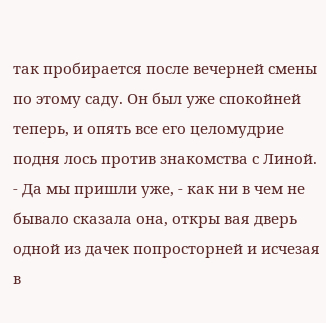так пробирается после вечерней смены по этому саду. Он был уже спокойней теперь, и опять все его целомудрие подня лось против знакомства с Линой. - Да мы пришли уже, - как ни в чем не бывало сказала она, откры вая дверь одной из дачек попросторней и исчезая в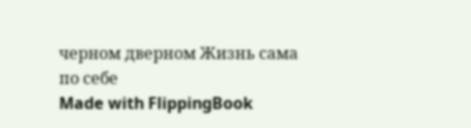черном дверном Жизнь сама по себе
Made with FlippingBook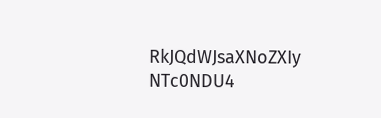RkJQdWJsaXNoZXIy NTc0NDU4